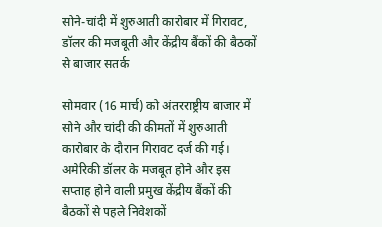सोने-चांदी में शुरुआती कारोबार में गिरावट, डॉलर की मजबूती और केंद्रीय बैंकों की बैठकों से बाजार सतर्क

सोमवार (16 मार्च) को अंतरराष्ट्रीय बाजार में सोने और चांदी की कीमतों में शुरुआती कारोबार के दौरान गिरावट दर्ज की गई। अमेरिकी डॉलर के मजबूत होने और इस सप्ताह होने वाली प्रमुख केंद्रीय बैंकों की बैठकों से पहले निवेशकों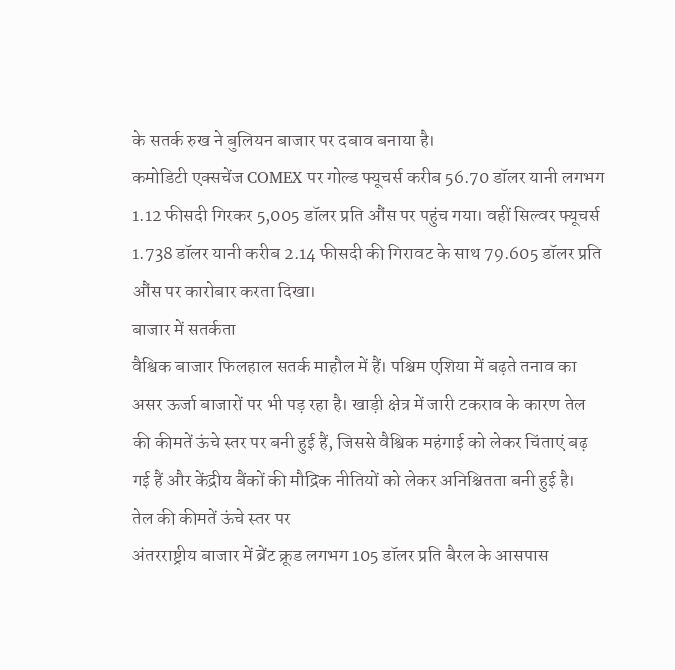के सतर्क रुख ने बुलियन बाजार पर दबाव बनाया है।
कमोडिटी एक्सचेंज COMEX पर गोल्ड फ्यूचर्स करीब 56.70 डॉलर यानी लगभग 1.12 फीसदी गिरकर 5,005 डॉलर प्रति औंस पर पहुंच गया। वहीं सिल्वर फ्यूचर्स 1.738 डॉलर यानी करीब 2.14 फीसदी की गिरावट के साथ 79.605 डॉलर प्रति औंस पर कारोबार करता दिखा।
बाजार में सतर्कता
वैश्विक बाजार फिलहाल सतर्क माहौल में हैं। पश्चिम एशिया में बढ़ते तनाव का असर ऊर्जा बाजारों पर भी पड़ रहा है। खाड़ी क्षेत्र में जारी टकराव के कारण तेल की कीमतें ऊंचे स्तर पर बनी हुई हैं, जिससे वैश्विक महंगाई को लेकर चिंताएं बढ़ गई हैं और केंद्रीय बैंकों की मौद्रिक नीतियों को लेकर अनिश्चितता बनी हुई है।
तेल की कीमतें ऊंचे स्तर पर
अंतरराष्ट्रीय बाजार में ब्रेंट क्रूड लगभग 105 डॉलर प्रति बैरल के आसपास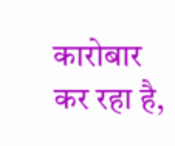कारोबार कर रहा है,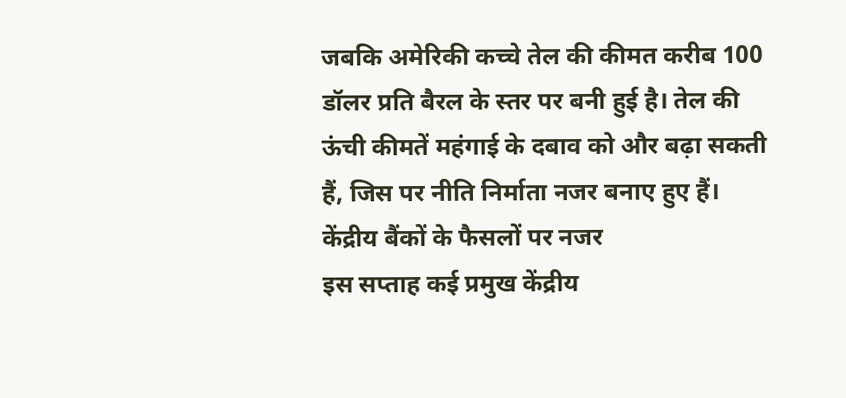जबकि अमेरिकी कच्चे तेल की कीमत करीब 100 डॉलर प्रति बैरल के स्तर पर बनी हुई है। तेल की ऊंची कीमतें महंगाई के दबाव को और बढ़ा सकती हैं, जिस पर नीति निर्माता नजर बनाए हुए हैं।
केंद्रीय बैंकों के फैसलों पर नजर
इस सप्ताह कई प्रमुख केंद्रीय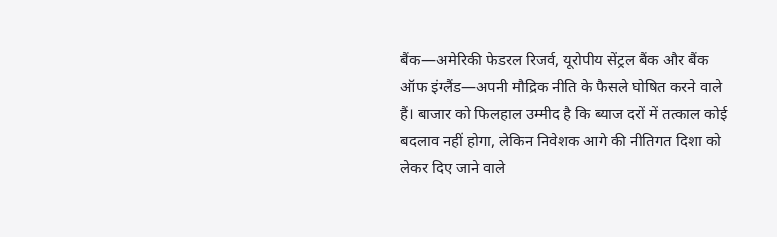बैंक—अमेरिकी फेडरल रिजर्व, यूरोपीय सेंट्रल बैंक और बैंक ऑफ इंग्लैंड—अपनी मौद्रिक नीति के फैसले घोषित करने वाले हैं। बाजार को फिलहाल उम्मीद है कि ब्याज दरों में तत्काल कोई बदलाव नहीं होगा, लेकिन निवेशक आगे की नीतिगत दिशा को लेकर दिए जाने वाले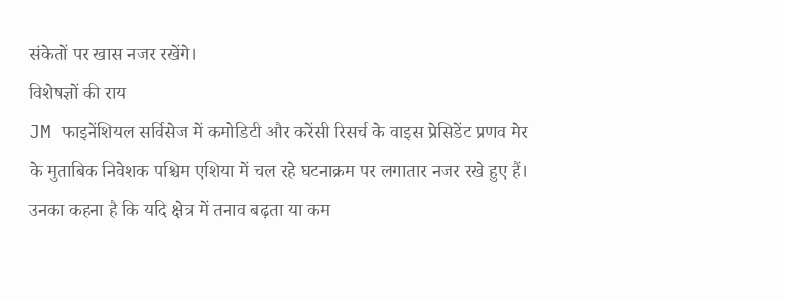संकेतों पर खास नजर रखेंगे।
विशेषज्ञों की राय
JM फाइनेंशियल सर्विसेज में कमोडिटी और करेंसी रिसर्च के वाइस प्रेसिडेंट प्रणव मेर के मुताबिक निवेशक पश्चिम एशिया में चल रहे घटनाक्रम पर लगातार नजर रखे हुए हैं। उनका कहना है कि यदि क्षेत्र में तनाव बढ़ता या कम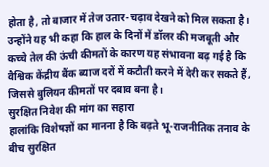होता है, तो बाजार में तेज उतार-चढ़ाव देखने को मिल सकता है।
उन्होंने यह भी कहा कि हाल के दिनों में डॉलर की मजबूती और कच्चे तेल की ऊंची कीमतों के कारण यह संभावना बढ़ गई है कि वैश्विक केंद्रीय बैंक ब्याज दरों में कटौती करने में देरी कर सकते हैं, जिससे बुलियन कीमतों पर दबाव बना है।
सुरक्षित निवेश की मांग का सहारा
हालांकि विशेषज्ञों का मानना है कि बढ़ते भू-राजनीतिक तनाव के बीच सुरक्षित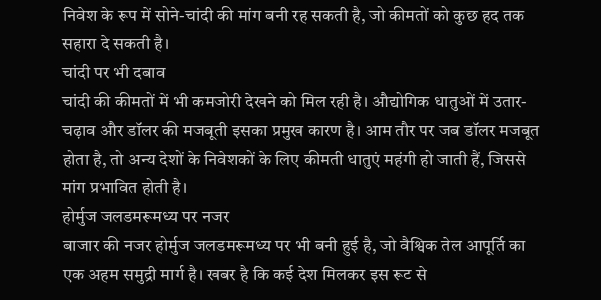निवेश के रूप में सोने-चांदी की मांग बनी रह सकती है, जो कीमतों को कुछ हद तक सहारा दे सकती है।
चांदी पर भी दबाव
चांदी की कीमतों में भी कमजोरी देखने को मिल रही है। औद्योगिक धातुओं में उतार-चढ़ाव और डॉलर की मजबूती इसका प्रमुख कारण है। आम तौर पर जब डॉलर मजबूत होता है, तो अन्य देशों के निवेशकों के लिए कीमती धातुएं महंगी हो जाती हैं, जिससे मांग प्रभावित होती है।
होर्मुज जलडमरूमध्य पर नजर
बाजार की नजर होर्मुज जलडमरूमध्य पर भी बनी हुई है, जो वैश्विक तेल आपूर्ति का एक अहम समुद्री मार्ग है। खबर है कि कई देश मिलकर इस रूट से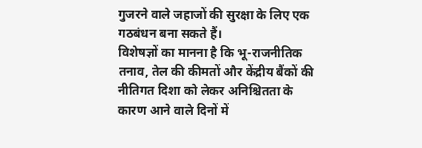गुजरने वाले जहाजों की सुरक्षा के लिए एक गठबंधन बना सकते हैं।
विशेषज्ञों का मानना है कि भू-राजनीतिक तनाव, तेल की कीमतों और केंद्रीय बैंकों की नीतिगत दिशा को लेकर अनिश्चितता के कारण आने वाले दिनों में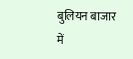बुलियन बाजार में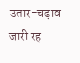उतार-चढ़ाव जारी रह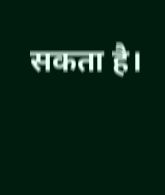सकता है।